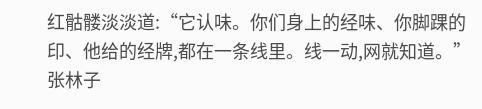红骷髅淡淡道:“它认味。你们身上的经味、你脚踝的印、他给的经牌,都在一条线里。线一动,网就知道。”
张林子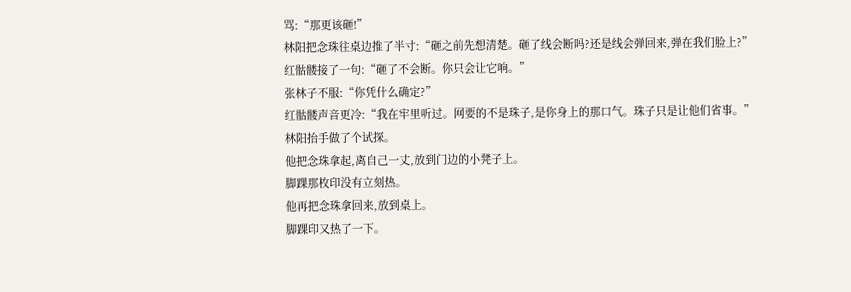骂:“那更该砸!”
林阳把念珠往桌边推了半寸:“砸之前先想清楚。砸了线会断吗?还是线会弹回来,弹在我们脸上?”
红骷髅接了一句:“砸了不会断。你只会让它响。”
张林子不服:“你凭什么确定?”
红骷髅声音更冷:“我在牢里听过。网要的不是珠子,是你身上的那口气。珠子只是让他们省事。”
林阳抬手做了个试探。
他把念珠拿起,离自己一丈,放到门边的小凳子上。
脚踝那枚印没有立刻热。
他再把念珠拿回来,放到桌上。
脚踝印又热了一下。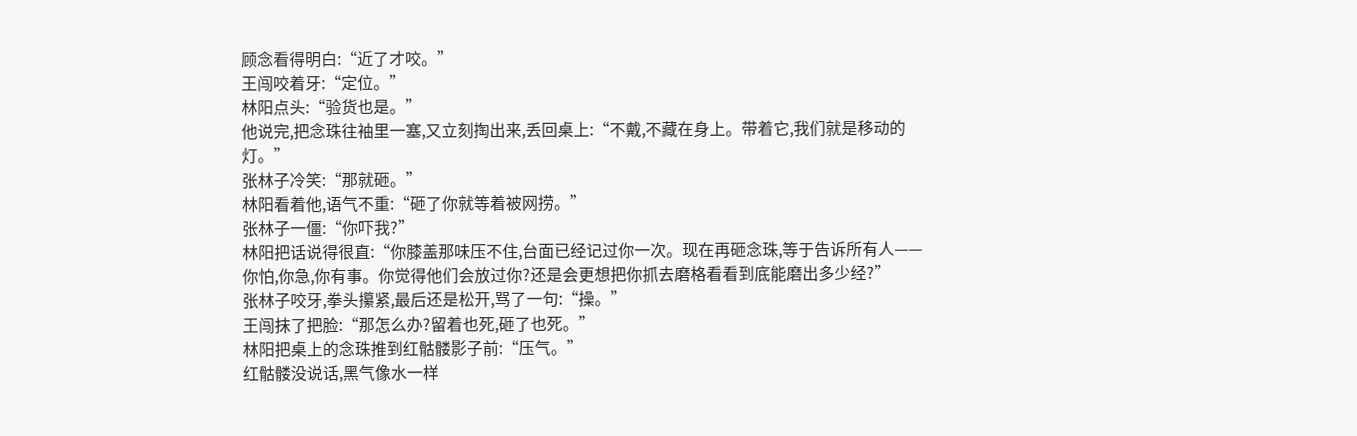顾念看得明白:“近了才咬。”
王闯咬着牙:“定位。”
林阳点头:“验货也是。”
他说完,把念珠往袖里一塞,又立刻掏出来,丢回桌上:“不戴,不藏在身上。带着它,我们就是移动的灯。”
张林子冷笑:“那就砸。”
林阳看着他,语气不重:“砸了你就等着被网捞。”
张林子一僵:“你吓我?”
林阳把话说得很直:“你膝盖那味压不住,台面已经记过你一次。现在再砸念珠,等于告诉所有人——你怕,你急,你有事。你觉得他们会放过你?还是会更想把你抓去磨格看看到底能磨出多少经?”
张林子咬牙,拳头攥紧,最后还是松开,骂了一句:“操。”
王闯抹了把脸:“那怎么办?留着也死,砸了也死。”
林阳把桌上的念珠推到红骷髅影子前:“压气。”
红骷髅没说话,黑气像水一样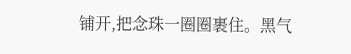铺开,把念珠一圈圈裹住。黑气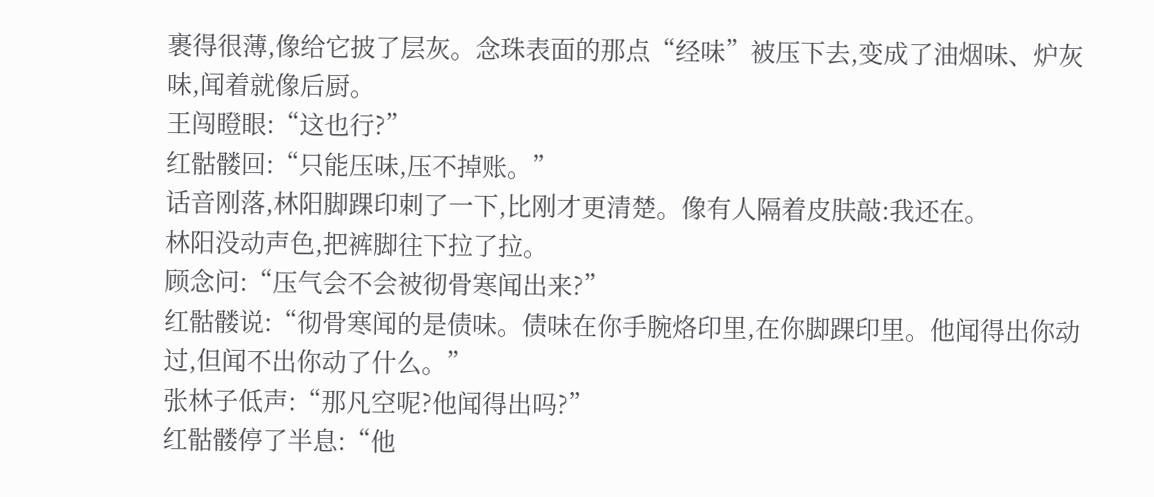裹得很薄,像给它披了层灰。念珠表面的那点“经味”被压下去,变成了油烟味、炉灰味,闻着就像后厨。
王闯瞪眼:“这也行?”
红骷髅回:“只能压味,压不掉账。”
话音刚落,林阳脚踝印刺了一下,比刚才更清楚。像有人隔着皮肤敲:我还在。
林阳没动声色,把裤脚往下拉了拉。
顾念问:“压气会不会被彻骨寒闻出来?”
红骷髅说:“彻骨寒闻的是债味。债味在你手腕烙印里,在你脚踝印里。他闻得出你动过,但闻不出你动了什么。”
张林子低声:“那凡空呢?他闻得出吗?”
红骷髅停了半息:“他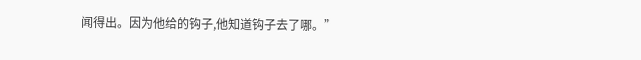闻得出。因为他给的钩子,他知道钩子去了哪。”